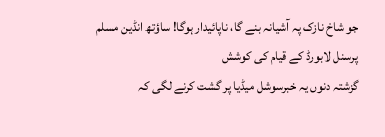جو شاخ نازک پہ آشیانہ بنے گا، ناپائیدار ہوگا! ساؤتھ انڈین مسلم پرسنل لابورڈ کے قیام کی کوشش
گزشتہ دنوں یہ خبرسوشل میڈیا پر گشت کرنے لگی کہ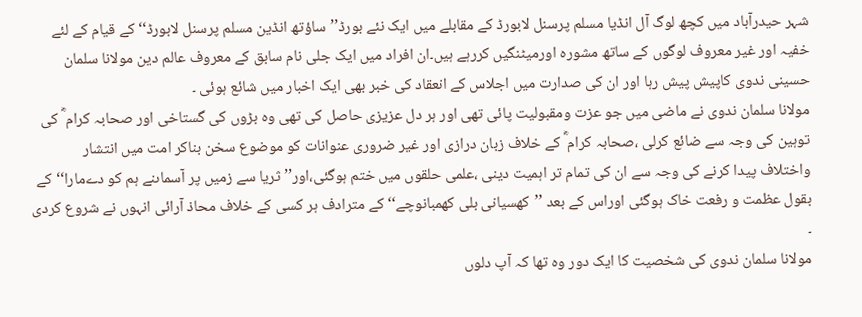شہر حیدرآباد میں کچھ لوگ آل انڈیا مسلم پرسنل لابورڈ کے مقابلے میں ایک نئے بورڈ’’ساؤتھ انڈین مسلم پرسنل لابورڈ‘‘ کے قیام کے لئے خفیہ اور غیر معروف لوگوں کے ساتھ مشورہ اورمیٹنگیں کررہے ہیں۔ان افراد میں ایک جلی نام سابق کے معروف عالم دین مولانا سلمان حسینی ندوی کاپیش پیش رہا اور ان کی صدارت میں اجلاس کے انعقاد کی خبر بھی ایک اخبار میں شائع ہوئی ۔
مولانا سلمان ندوی نے ماضی میں جو عزت ومقبولیت پائی تھی اور ہر دل عزیزی حاصل کی تھی وہ بڑوں کی گستاخی اور صحابہ کرام ؓ کی توہین کی وجہ سے ضائع کرلی ،صحابہ کرام ؓ کے خلاف زبان درازی اور غیر ضروری عنوانات کو موضوع سخن بناکر امت میں انتشار واختلاف پیدا کرنے کی وجہ سے ان کی تمام تر اہمیت دینی ،علمی حلقوں میں ختم ہوگئی،اور’’ ثریا سے زمیں پر آسماںنے ہم کو دےمارا‘‘کے بقول عظمت و رفعت خاک ہوگئی اوراس کے بعد ’’کھسیانی بلی کھمبانوچے‘‘ کے مترادف ہر کسی کے خلاف محاذ آرائی انہوں نے شروع کردی ۔
مولانا سلمان ندوی کی شخصیت کا ایک دور وہ تھا کہ آپ دلوں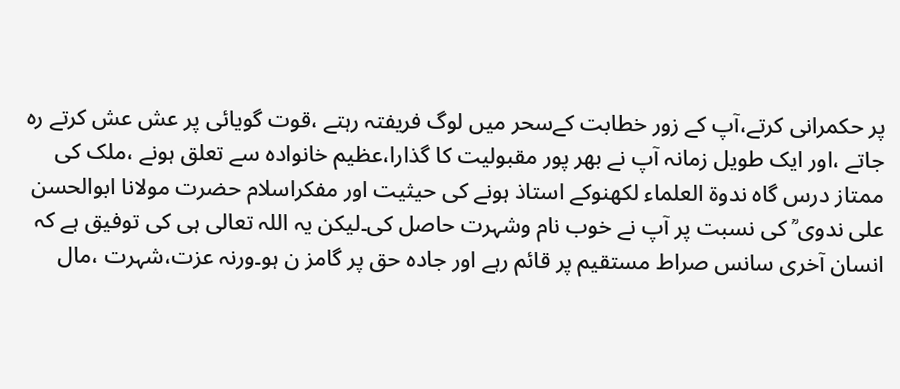پر حکمرانی کرتے،آپ کے زور خطابت کےسحر میں لوگ فریفتہ رہتے ،قوت گویائی پر عش عش کرتے رہ جاتے ،اور ایک طویل زمانہ آپ نے بھر پور مقبولیت کا گذارا،عظیم خانوادہ سے تعلق ہونے ،ملک کی ممتاز درس گاہ ندوۃ العلماء لکھنوکے استاذ ہونے کی حیثیت اور مفکراسلام حضرت مولانا ابوالحسن علی ندوی ؒ کی نسبت پر آپ نے خوب نام وشہرت حاصل کی۔لیکن یہ اللہ تعالی ہی کی توفیق ہے کہ انسان آخری سانس صراط مستقیم پر قائم رہے اور جادہ حق پر گامز ن ہو۔ورنہ عزت،شہرت ،مال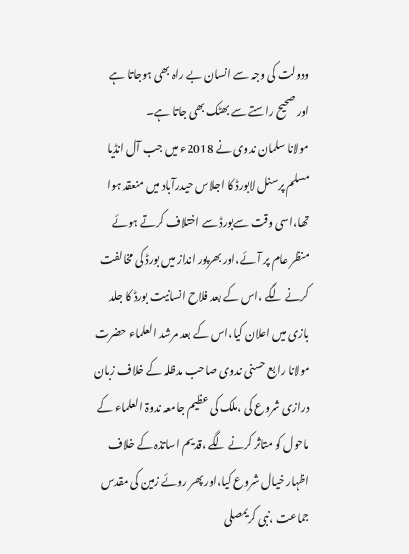ودولت کی وجہ سے انسان بے راہ بھی ہوجاتا ہے اور صحیح راستے سے بھٹک بھی جاتا ہے۔
مولانا سلمان ندوی نے 2018ء میں جب آل انڈیا مسلم پرسنل لابورڈ کا اجلاس حیدرآباد میں منعقد ہوا تھا،اسی وقت سےبورڈ سے اختلاف کرتے ہوئے منظر عام پر آئے،اور بھرپور انداز میں بورڈ کی مخالفت کرنے لگے ،اس کے بعد فلاح انسانیت بورڈ کا جلد بازی میں اعلان کیا،اس کے بعد مرشد العلماء حضرت مولانا رابع حسنی ندوی صاحب مدظلہ کے خلاف زبان درازی شروع کی ،ملک کی عظیم جامعہ ندوۃ العلماء کے ماحول کو متاثر کرنے لگے ،قدیم اساتذہ کے خلاف اظہار خیال شروع کیا،اور پھر روئے زمین کی مقدس جماعت ،نبی کریمصلى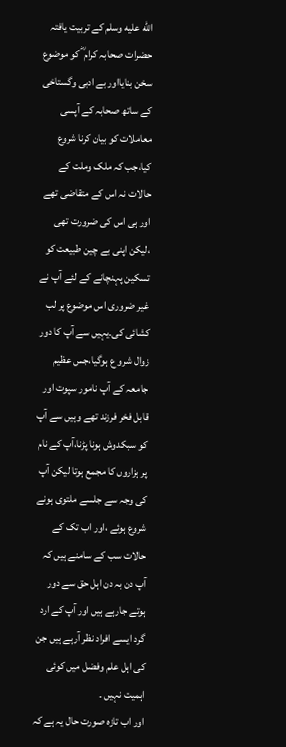الله عليه وسلم کے تربیت یافتہ حضرات صحابہ کرام ؓ کو موضوع سخن بنایااور بے ادبی وگستاخی کے ساتھ صحابہ کے آپسی معاملات کو بیان کرنا شروع کیا،جب کہ ملک وملت کے حالات نہ اس کے متقاضی تھے اور ہی اس کی ضرورت تھی ،لیکن اپنی بے چین طبیعت کو تسکین پہنچانے کے لئے آپ نے غیر ضروری اس موضوع پر لب کشائی کی۔یہیں سے آپ کا دور زوال شرو ع ہوگیا،جس عظیم جامعہ کے آپ نامور سپوت اور قابل فخر فرزند تھے وہیں سے آپ کو سبکدوش ہونا پڑنا،آپ کے نام پر ہزاروں کا مجمع ہوتا لیکن آپ کی وجہ سے جلسے ملتوی ہونے شروع ہوئے ،اور اب تک کے حالات سب کے سامنے ہیں کہ آپ دن بہ دن اہل حق سے دور ہوتے جارہے ہیں اور آپ کے ارد گرد ایسے افراد نظر آرہے ہیں جن کی اہل علم وفضل میں کوئی اہمیت نہیں ۔
اور اب تازہ صورت حال یہ ہے کہ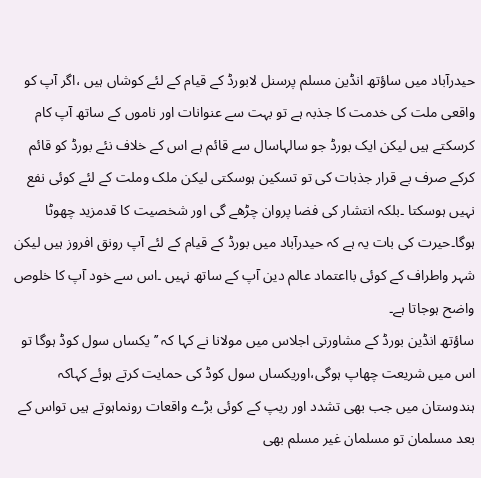حیدرآباد میں ساؤتھ انڈین مسلم پرسنل لابورڈ کے قیام کے لئے کوشاں ہیں ،اگر آپ کو واقعی ملت کی خدمت کا جذبہ ہے تو بہت سے عنوانات اور ناموں کے ساتھ آپ کام کرسکتے ہیں لیکن ایک بورڈ جو سالہاسال سے قائم ہے اس کے خلاف نئے بورڈ کو قائم کرکے صرف بے قرار جذبات کی تو تسکین ہوسکتی لیکن ملک وملت کے لئے کوئی نفع نہیں ہوسکتا ۔بلکہ انتشار کی فضا پروان چڑھے گی اور شخصیت کا قدمزید چھوٹا ہوگا۔حیرت کی بات یہ ہے کہ حیدرآباد میں بورڈ کے قیام کے لئے آپ رونق افروز ہیں لیکن شہر واطراف کے کوئی بااعتماد عالم دین آپ کے ساتھ نہیں ۔اس سے خود آپ کا خلوص واضح ہوجاتا ہے۔
ساؤتھ انڈین بورڈ کے مشاورتی اجلاس میں مولانا نے کہا کہ ’’یکساں سول کوڈ ہوگا تو اس میں شریعت چھاپ ہوگی،اوریکساں سول کوڈ کی حمایت کرتے ہوئے کہاکہ ہندوستان میں جب بھی تشدد اور ریپ کے کوئی بڑے واقعات رونماہوتے ہیں تواس کے بعد مسلمان تو مسلمان غیر مسلم بھی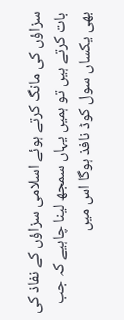سزاؤں کی مانگ کرتے ہوئے اسلامی سزاؤں کے نفاذ کی بات کرتے ہیں تو ہمیں یہاں سمجھ لینا چاہیے کہ جب بھی یکساں سول کوڈ نافذ ہوگا اس میں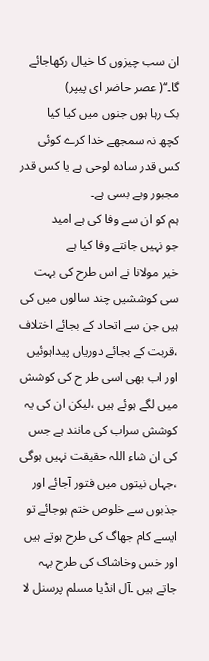ان سب چیزوں کا خیال رکھاجائے گا۔‘‘( عصر حاضر ای پیپر)
بک رہا ہوں جنوں میں کیا کیا
کچھ نہ سمجھے خدا کرے کوئی
کس قدر سادہ لوحی ہے یا کس قدر مجبور وبے بسی ہے۔
ہم کو ان سے وفا کی ہے امید
جو نہیں جانتے وفا کیا ہے
خیر مولانا نے اس طرح کی بہت سی کوششیں چند سالوں میں کی ہیں جن سے اتحاد کے بجائے اختلاف ،قربت کے بجائے دوریاں پیداہوئیں اور اب بھی اسی طر ح کی کوشش میں لگے ہوئے ہیں ،لیکن ان کی یہ کوشش سراب کی مانند ہے جس کی ان شاء اللہ حقیقت نہیں ہوگی ،جہاں نیتوں میں فتور آجائے اور جذبوں سے خلوص ختم ہوجائے تو ایسے کام جھاگ کی طرح ہوتے ہیں اور خس وخاشاک کی طرح بہہ جاتے ہیں ۔آل انڈیا مسلم پرسنل لا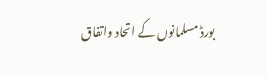بورڈ مسلمانوں کے اتحاد واتفاق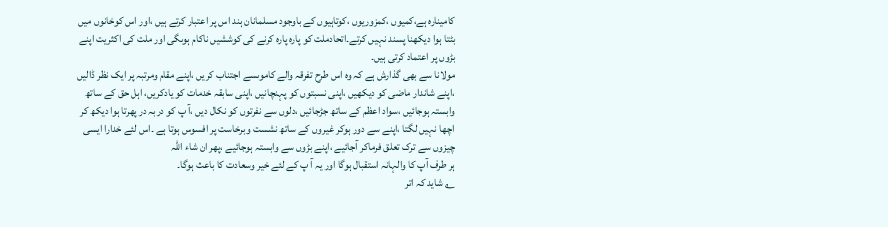کامینارہ ہے،کمیوں ،کمزوریوں ،کوتاہیوں کے باوجود مسلمانان ہند اس پر اعتبار کرتے ہیں ،اور اس کوخانوں میں بٹتا ہوا دیکھنا پسند نہیں کرتے۔اتحادملت کو پارہ پارہ کرنے کی کوششیں ناکام ہوںگی اور ملت کی اکثریت اپنے بڑوں پر اعتماد کرتی ہیں۔
مولانا سے بھی گذارش ہے کہ وہ اس طرح تفرقہ والے کاموںسے اجتناب کریں ،اپنے مقام ومرتبہ پر ایک نظر ڈالیں ،اپنے شاندار ماضی کو دیکھیں ،اپنی نسبتوں کو پہنچانیں ،اپنی سابقہ خدمات کو یادکریں، اہل حق کے ساتھ وابستہ ہوجائیں ،سواد اعظم کے ساتھ جڑجائیں ،دلوں سے نفرتوں کو نکال دیں ،آ پ کو دربہ در پھرتا ہوا دیکھ کر اچھا نہیں لگتا ،اپنے سے دور ہوکر غیروں کے ساتھ نشست وبرخاست پر افسوس ہوتا ہے ۔اس لئے خدارا ایسی چیزوں سے ترک تعلق فرماکر آجائیے ،اپنے بڑوں سے وابستہ ہوجائیے ،پھر ان شاء اللہ
ہر طرف آپ کا والہانہ استقبال ہوگا اور یہ آ پ کے لئے خیر وسعادت کا باعث ہوگا۔
؎ شاید کہ اتر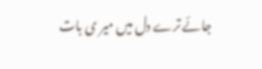جائے ترے دل میں میر ی بات